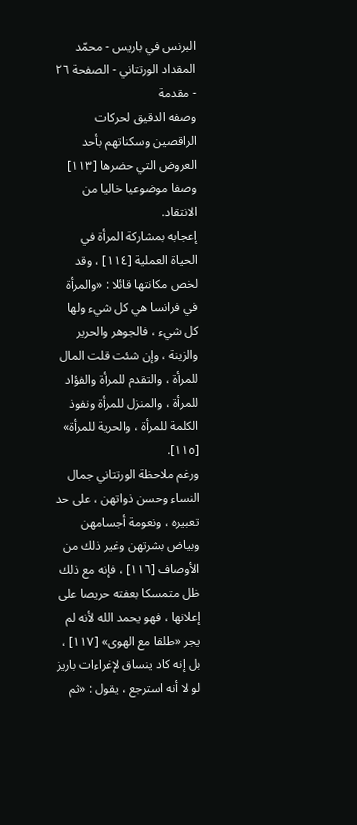البرنس في باريس - محمّد المقداد الورتتاني - الصفحة ٢٦ - مقدمة
وصفه الدقيق لحركات الراقصين وسكناتهم بأحد العروض التي حضرها [١١٣] وصفا موضوعيا خاليا من الانتقاد.
إعجابه بمشاركة المرأة في الحياة العملية [١١٤] ، وقد لخص مكانتها قائلا : «والمرأة في فرانسا هي كل شيء ولها كل شيء ، فالجوهر والحرير والزينة ، وإن شئت قلت المال للمرأة ، والتقدم للمرأة والفؤاد للمرأة ، والمنزل للمرأة ونفوذ الكلمة للمرأة ، والحرية للمرأة» [١١٥].
ورغم ملاحظة الورتتاني جمال النساء وحسن ذواتهن ، على حد تعبيره ، ونعومة أجسامهن وبياض بشرتهن وغير ذلك من الأوصاف [١١٦] ، فإنه مع ذلك ظل متمسكا بعفته حريصا على إعلانها ، فهو يحمد الله لأنه لم يجر «طلقا مع الهوى» [١١٧] ، بل إنه كاد ينساق لإغراءات باريز لو لا أنه استرجع ، يقول : «ثم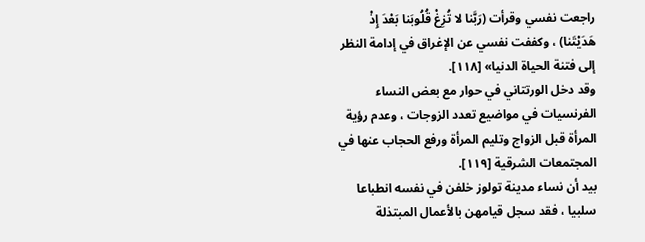راجعت نفسي وقرأت (رَبَّنا لا تُزِغْ قُلُوبَنا بَعْدَ إِذْ هَدَيْتَنا) ، وكففت نفسي عن الإغراق في إدامة النظر إلى فتنة الحياة الدنيا» [١١٨].
وقد دخل الورتتاني في حوار مع بعض النساء الفرنسيات في مواضيع تعدد الزوجات ، وعدم رؤية المرأة قبل الزواج وتليم المرأة ورفع الحجاب عنها في المجتمعات الشرقية [١١٩].
بيد أن نساء مدينة تولوز خلفن في نفسه انطباعا سلبيا ، فقد سجل قيامهن بالأعمال المبتذلة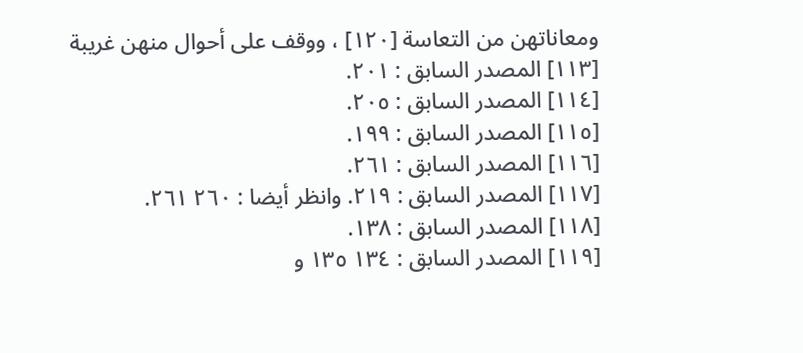ومعاناتهن من التعاسة [١٢٠] ، ووقف على أحوال منهن غريبة
[١١٣] المصدر السابق : ٢٠١.
[١١٤] المصدر السابق : ٢٠٥.
[١١٥] المصدر السابق : ١٩٩.
[١١٦] المصدر السابق : ٢٦١.
[١١٧] المصدر السابق : ٢١٩. وانظر أيضا : ٢٦٠ ٢٦١.
[١١٨] المصدر السابق : ١٣٨.
[١١٩] المصدر السابق : ١٣٤ ١٣٥ و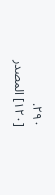٢٩٠.
[١٢٠] المصدر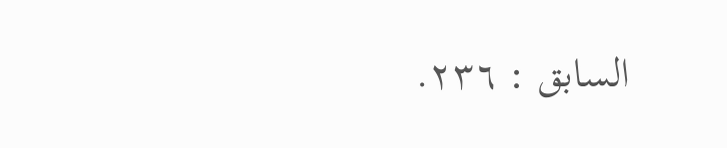السابق : ٢٣٦.